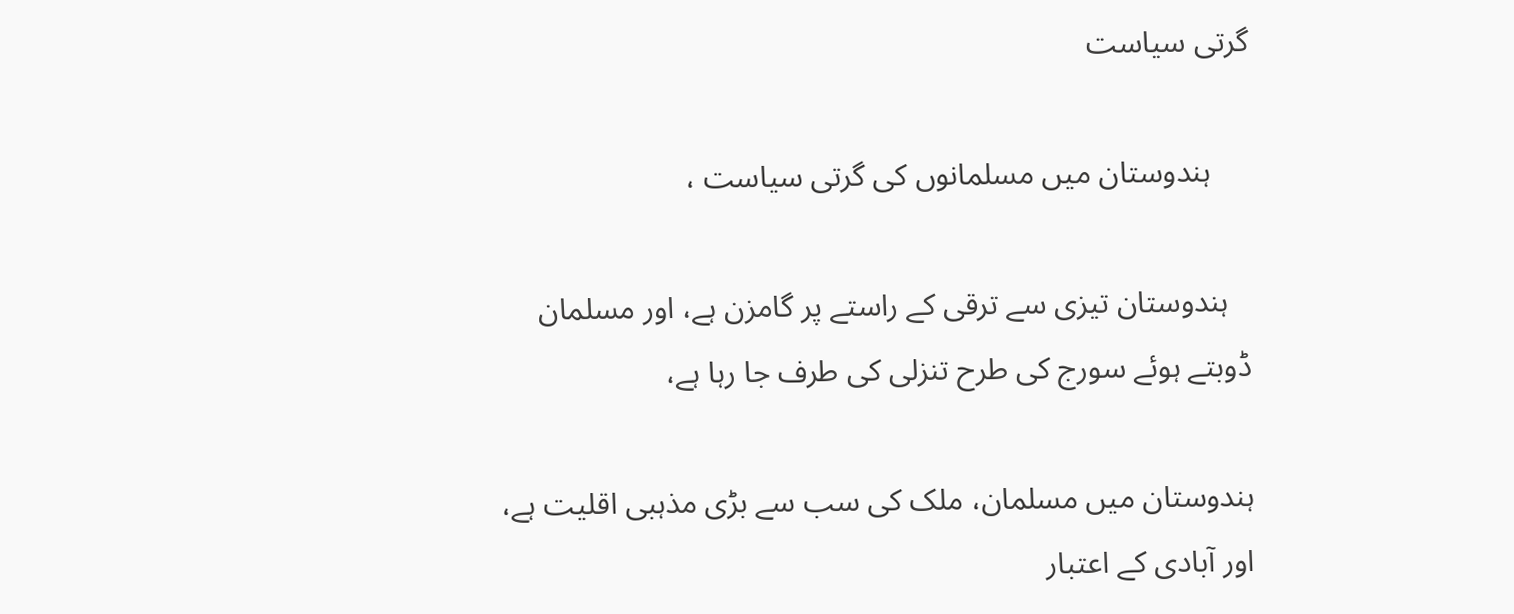گرتی سیاست

     ہندوستان میں مسلمانوں کی گرتی سیاست ،

   ہندوستان تیزی سے ترقی کے راستے پر گامزن ہے، اور مسلمان ڈوبتے ہوئے سورج کی طرح تنزلی کی طرف جا رہا ہے،

ہندوستان میں مسلمان، ملک کی سب سے بڑی مذہبی اقلیت ہے، اور آبادی کے اعتبار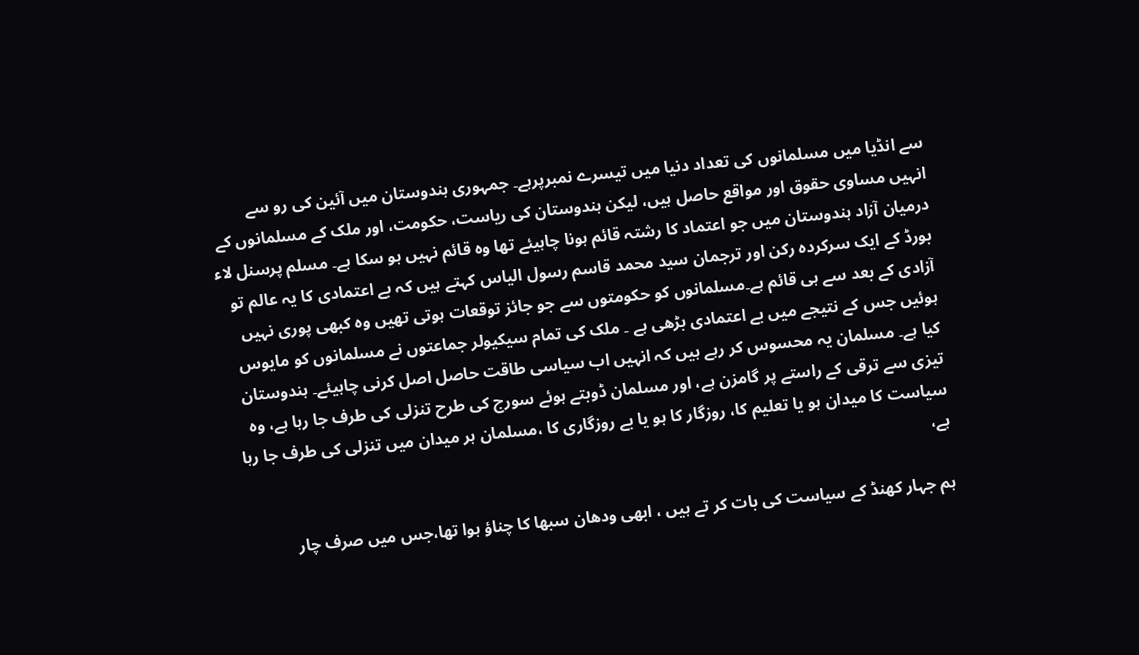سے انڈیا میں مسلمانوں کی تعداد دنیا میں تیسرے نمبرپرہے۔ جمہوری ہندوستان میں آئین کی رو سے انہیں مساوی حقوق اور مواقع حاصل ہیں، لیکن ہندوستان کی ریاست، حکومت، اور ملک کے مسلمانوں کے درمیان آزاد ہندوستان میں جو اعتماد کا رشتہ قائم ہونا چاہیئے تھا وہ قائم نہیں ہو سکا ہے۔ مسلم پرسنل لاء بورڈ کے ایک سرکردہ رکن اور ترجمان سید محمد قاسم رسول الیاس کہتے ہیں کہ بے اعتمادی کا یہ عالم تو آزادی کے بعد سے ہی قائم ہے۔مسلمانوں کو حکومتوں سے جو جائز توقعات ہوتی تھیں وہ کبھی پوری نہیں ہوئیں جس کے نتیجے میں بے اعتمادی بڑھی ہے ۔ ملک کی تمام سیکیولر جماعتوں نے مسلمانوں کو مایوس کیا ہے۔ مسلمان یہ محسوس کر رہے ہیں کہ انہیں اب سیاسی طاقت حاصل اصل کرنی چاہیئے۔ ہندوستان تیزی سے ترقی کے راستے پر گامزن ہے، اور مسلمان ڈوبتے ہوئے سورج کی طرح تنزلی کی طرف جا رہا ہے، وہ سیاست کا میدان ہو یا تعلیم کا، روزگار کا ہو یا بے روزگاری کا ،مسلمان ہر میدان میں تنزلی کی طرف جا رہا ہے،

ہم جہار کھنڈ کے سیاست کی بات کر تے ہیں ، ابھی ودھان سبھا کا چناؤ ہوا تھا،جس میں صرف چار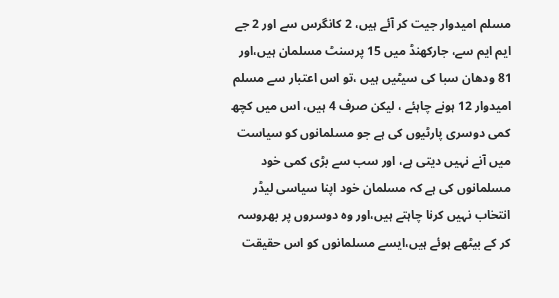مسلم امیدوار جیت کر آئے ہیں، 2 کانگرس سے اور 2 جے ایم ایم سے، جارکھنڈ میں 15 پرسنٹ مسلمان ہیں،اور 81 ودھان سبا کی سیٹیں ہیں ،تو اس اعتبار سے مسلم امیدوار 12 ہونے چاہئے ، لیکن صرف 4 ہیں، اس میں کچھ کمی دوسری پارٹیوں کی ہے جو مسلمانوں کو سیاست میں آنے نہیں دیتی ہے، اور سب سے بڑی کمی خود مسلمانوں کی ہے کہ مسلمان خود اپنا سیاسی لیڈر انتخاب نہیں کرنا چاہتے ہیں،اور وہ دوسروں پر بھروسہ کر کے بیٹھے ہوئے ہیں،ایسے مسلمانوں کو اس حقیقت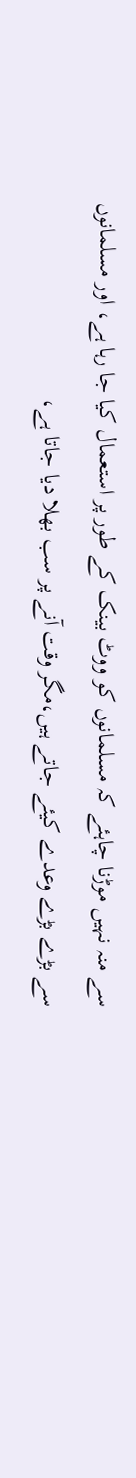سے منہ نہیں موڑنا چاہئے کہ مسلمانوں کو ووٹ بینک کے طور پر استعمال کیا جا رہا ہے، اور مسلمانوں سے بڑے بڑے وعدے کیئے جاتے ہیں،مگر وقت آنے پر سب بھلا دیا جاتا ہے،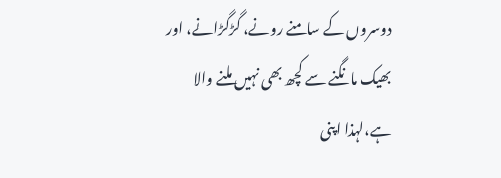دوسروں کے سامنے رونے، گڑگڑانے، اور بھیک مانگنے سے کچھ بھی نہیں ملنے والا ہے،لہذا اپنی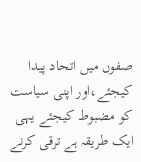صفوں میں اتحاد پیدا کیجئے،اور اپنی سیاست کو مضبوط کیجئے یہی ایک طریقہ ہے ترقی کرنے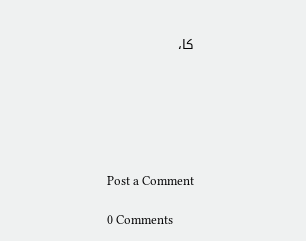کا،






Post a Comment

0 Comments